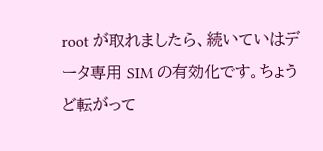root が取れましたら、続いていはデータ専用 SIM の有効化です。ちょうど転がって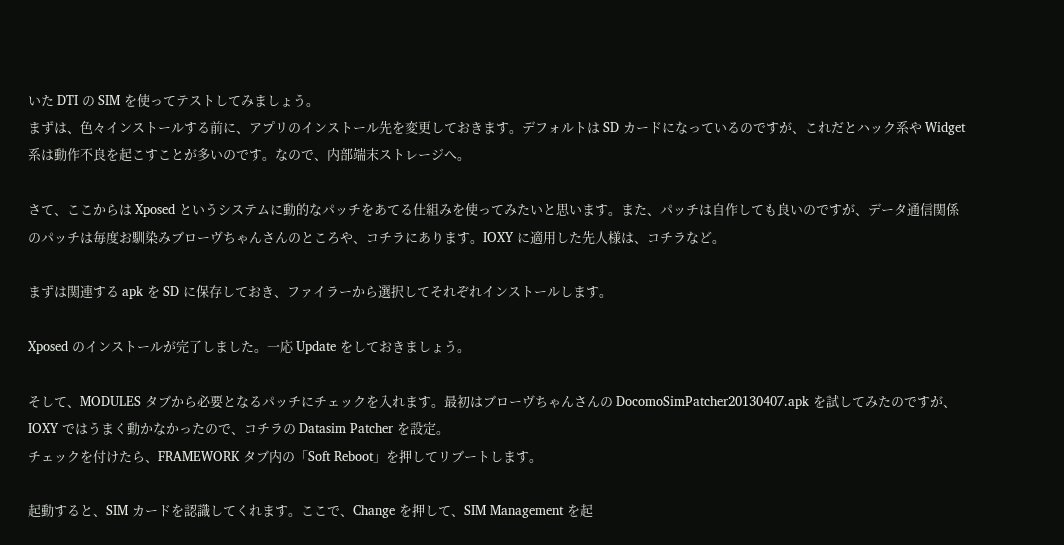いた DTI の SIM を使ってテストしてみましょう。
まずは、色々インストールする前に、アプリのインストール先を変更しておきます。デフォルトは SD カードになっているのですが、これだとハック系や Widget 系は動作不良を起こすことが多いのです。なので、内部端末ストレージへ。

さて、ここからは Xposed というシステムに動的なパッチをあてる仕組みを使ってみたいと思います。また、パッチは自作しても良いのですが、データ通信関係のパッチは毎度お馴染みブローヴちゃんさんのところや、コチラにあります。IOXY に適用した先人様は、コチラなど。

まずは関連する apk を SD に保存しておき、ファイラーから選択してそれぞれインストールします。

Xposed のインストールが完了しました。一応 Update をしておきましょう。

そして、MODULES タブから必要となるパッチにチェックを入れます。最初はブローヴちゃんさんの DocomoSimPatcher20130407.apk を試してみたのですが、IOXY ではうまく動かなかったので、コチラの Datasim Patcher を設定。
チェックを付けたら、FRAMEWORK タブ内の「Soft Reboot」を押してリブートします。

起動すると、SIM カードを認識してくれます。ここで、Change を押して、SIM Management を起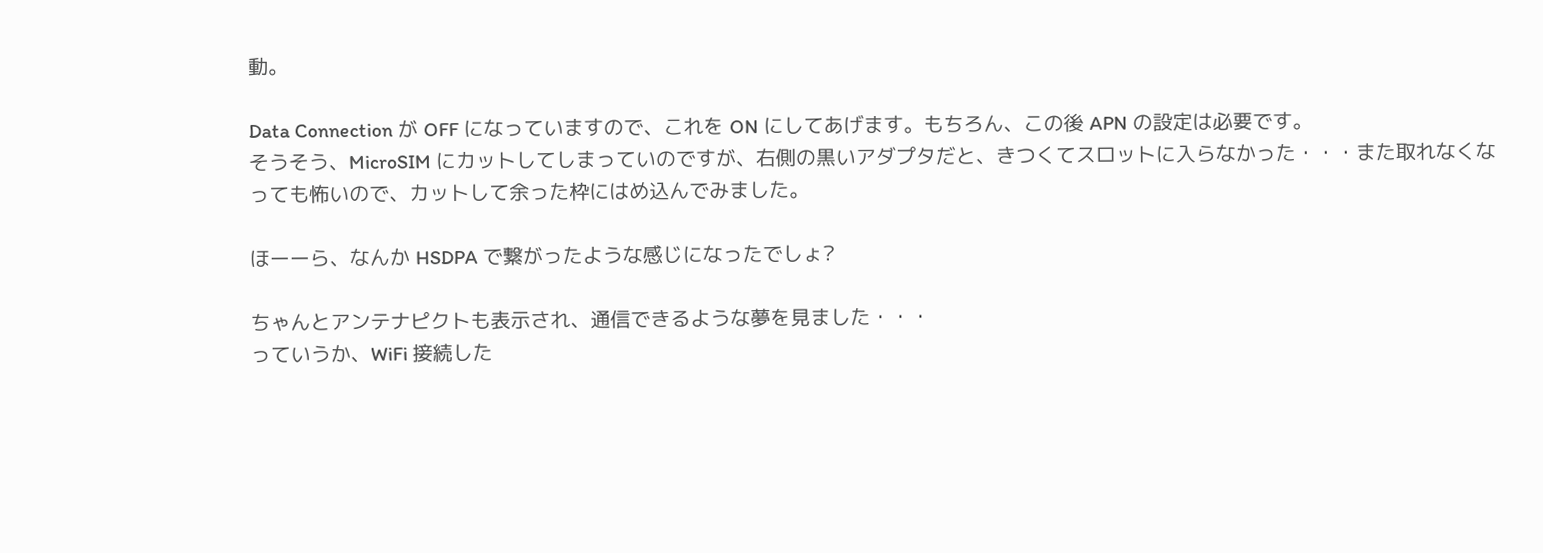動。

Data Connection が OFF になっていますので、これを ON にしてあげます。もちろん、この後 APN の設定は必要です。
そうそう、MicroSIM にカットしてしまっていのですが、右側の黒いアダプタだと、きつくてスロットに入らなかった・・・また取れなくなっても怖いので、カットして余った枠にはめ込んでみました。

ほーーら、なんか HSDPA で繋がったような感じになったでしょ?

ちゃんとアンテナピクトも表示され、通信できるような夢を見ました・・・
っていうか、WiFi 接続した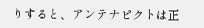りすると、アンテナピクトは正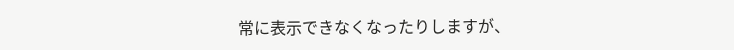常に表示できなくなったりしますが、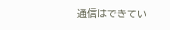通信はできてい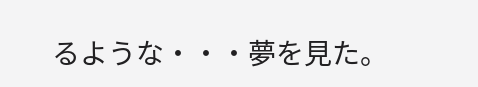るような・・・夢を見た。